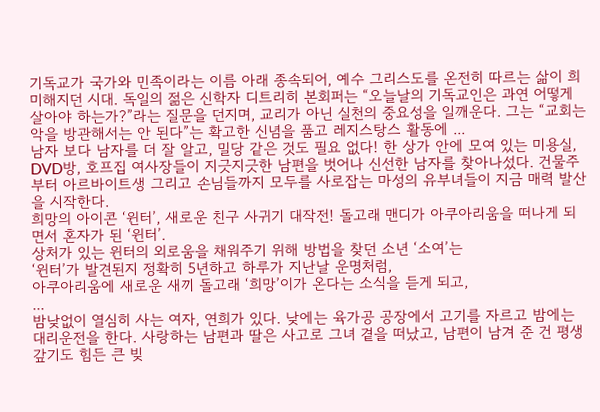기독교가 국가와 민족이라는 이름 아래 종속되어, 예수 그리스도를 온전히 따르는 삶이 희미해지던 시대. 독일의 젊은 신학자 디트리히 본회퍼는 “오늘날의 기독교인은 과연 어떻게 살아야 하는가?”라는 질문을 던지며, 교리가 아닌 실천의 중요성을 일깨운다. 그는 “교회는 악을 방관해서는 안 된다”는 확고한 신념을 품고 레지스탕스 활동에 ...
남자 보다 남자를 더 잘 알고, 밀당 같은 것도 필요 없다! 한 상가 안에 모여 있는 미용실, DVD방, 호프집 여사장들이 지긋지긋한 남편을 벗어나 신선한 남자를 찾아나섰다. 건물주부터 아르바이트생 그리고 손님들까지 모두를 사로잡는 마성의 유부녀들이 지금 매력 발산을 시작한다.
희망의 아이콘 ‘윈터’, 새로운 친구 사귀기 대작전! 돌고래 맨디가 아쿠아리움을 떠나게 되면서 혼자가 된 ‘윈터’.
상처가 있는 윈터의 외로움을 채워주기 위해 방법을 찾던 소년 ‘소여’는
‘윈터’가 발견된지 정확히 5년하고 하루가 지난날 운명처럼,
아쿠아리움에 새로운 새끼 돌고래 ‘희망’이가 온다는 소식을 듣게 되고,
...
밤낮없이 열심히 사는 여자, 연희가 있다. 낮에는 육가공 공장에서 고기를 자르고 밤에는 대리운전을 한다. 사랑하는 남편과 딸은 사고로 그녀 곁을 떠났고, 남편이 남겨 준 건 평생 갚기도 힘든 큰 빚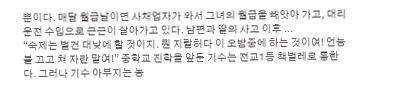뿐이다. 매달 월급날이면 사채업자가 와서 그녀의 월급을 빼앗아 가고, 대리운전 수입으로 근근이 살아가고 있다. 남편과 딸의 사고 이후 ...
“숙제는 벌건 대낮에 할 것이지. 뭔 지랄허다 이 오밤중에 하는 것이여! 언능 불 끄고 쳐 자란 말여!” 중학교 진학을 앞둔 기수는 전교1등 책벌레로 통한다. 그러나 기수 아부지는 농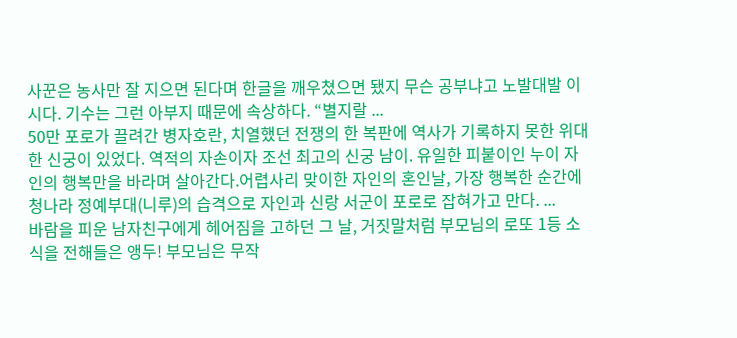사꾼은 농사만 잘 지으면 된다며 한글을 깨우쳤으면 됐지 무슨 공부냐고 노발대발 이시다. 기수는 그런 아부지 때문에 속상하다. “별지랄 ...
50만 포로가 끌려간 병자호란, 치열했던 전쟁의 한 복판에 역사가 기록하지 못한 위대한 신궁이 있었다. 역적의 자손이자 조선 최고의 신궁 남이. 유일한 피붙이인 누이 자인의 행복만을 바라며 살아간다.어렵사리 맞이한 자인의 혼인날, 가장 행복한 순간에 청나라 정예부대(니루)의 습격으로 자인과 신랑 서군이 포로로 잡혀가고 만다. ...
바람을 피운 남자친구에게 헤어짐을 고하던 그 날, 거짓말처럼 부모님의 로또 1등 소식을 전해들은 앵두! 부모님은 무작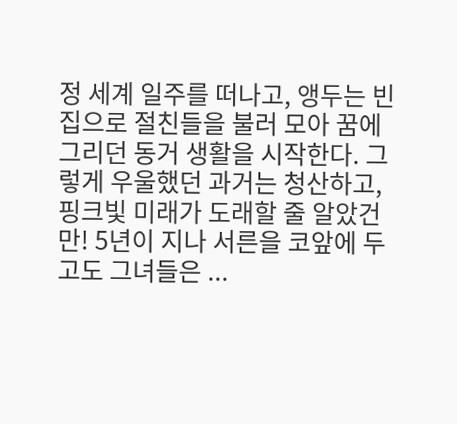정 세계 일주를 떠나고, 앵두는 빈 집으로 절친들을 불러 모아 꿈에 그리던 동거 생활을 시작한다. 그렇게 우울했던 과거는 청산하고, 핑크빛 미래가 도래할 줄 알았건만! 5년이 지나 서른을 코앞에 두고도 그녀들은 ...